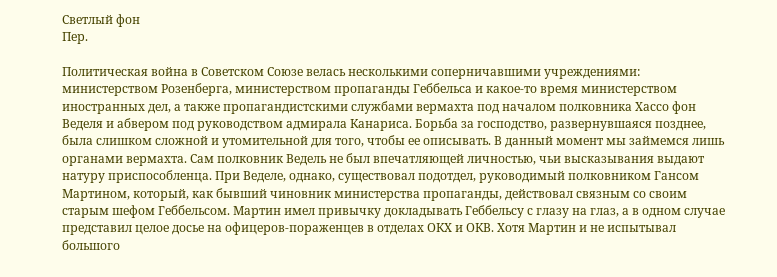Светлый фон
Пер.

Политическая война в Советском Союзе велась несколькими соперничавшими учреждениями: министерством Розенберга, министерством пропаганды Геббельса и какое-то время министерством иностранных дел, а также пропагандистскими службами вермахта под началом полковника Хассо фон Веделя и абвером под руководством адмирала Канариса. Борьба за господство, развернувшаяся позднее, была слишком сложной и утомительной для того, чтобы ее описывать. В данный момент мы займемся лишь органами вермахта. Сам полковник Ведель не был впечатляющей личностью, чьи высказывания выдают натуру приспособленца. При Веделе, однако, существовал подотдел, руководимый полковником Гансом Мартином, который, как бывший чиновник министерства пропаганды, действовал связным со своим старым шефом Геббельсом. Мартин имел привычку докладывать Геббельсу с глазу на глаз, а в одном случае представил целое досье на офицеров-пораженцев в отделах ОКХ и ОКВ. Хотя Мартин и не испытывал большого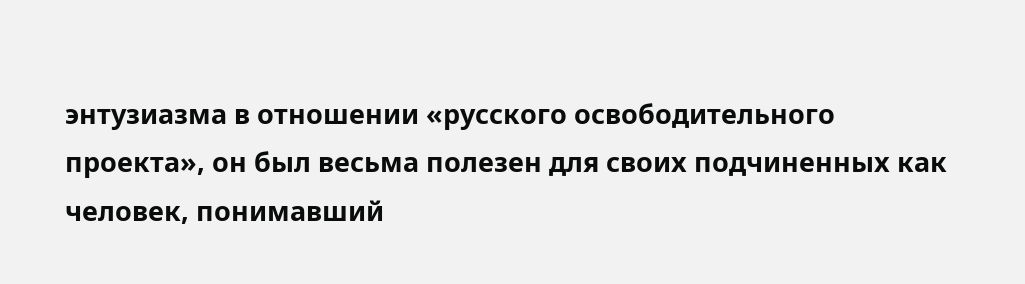энтузиазма в отношении «русского освободительного проекта», он был весьма полезен для своих подчиненных как человек, понимавший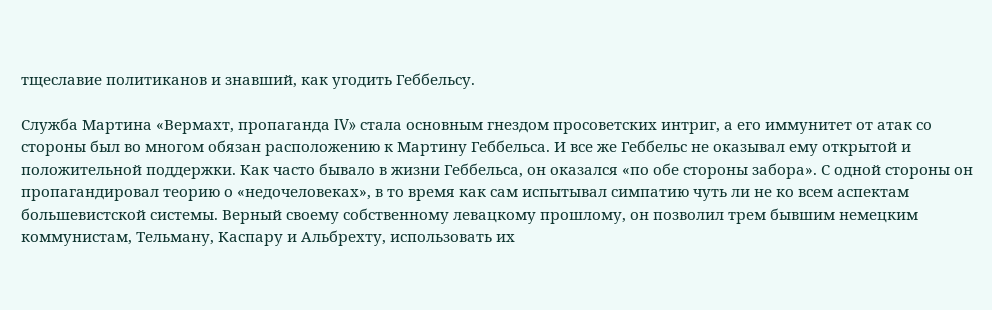тщеславие политиканов и знавший, как угодить Геббельсу.

Служба Мартина «Вермахт, пропаганда IV» стала основным гнездом просоветских интриг, а его иммунитет от атак со стороны был во многом обязан расположению к Мартину Геббельса. И все же Геббельс не оказывал ему открытой и положительной поддержки. Как часто бывало в жизни Геббельса, он оказался «по обе стороны забора». С одной стороны он пропагандировал теорию о «недочеловеках», в то время как сам испытывал симпатию чуть ли не ко всем аспектам большевистской системы. Верный своему собственному левацкому прошлому, он позволил трем бывшим немецким коммунистам, Тельману, Каспару и Альбрехту, использовать их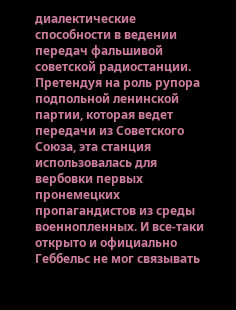диалектические способности в ведении передач фальшивой советской радиостанции. Претендуя на роль рупора подпольной ленинской партии, которая ведет передачи из Советского Союза, эта станция использовалась для вербовки первых пронемецких пропагандистов из среды военнопленных. И все-таки открыто и официально Геббельс не мог связывать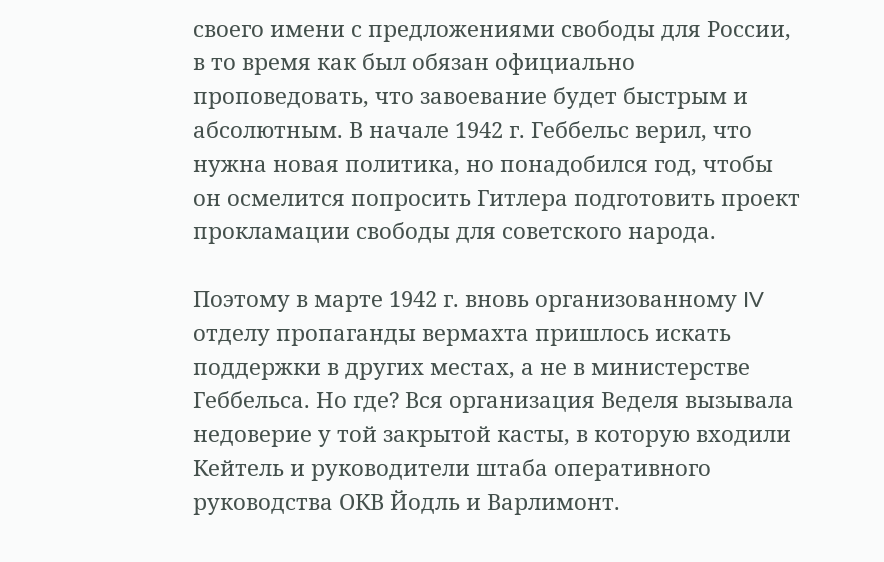своего имени с предложениями свободы для России, в то время как был обязан официально проповедовать, что завоевание будет быстрым и абсолютным. В начале 1942 г. Геббельс верил, что нужна новая политика, но понадобился год, чтобы он осмелится попросить Гитлера подготовить проект прокламации свободы для советского народа.

Поэтому в марте 1942 г. вновь организованному IV отделу пропаганды вермахта пришлось искать поддержки в других местах, а не в министерстве Геббельса. Но где? Вся организация Веделя вызывала недоверие у той закрытой касты, в которую входили Кейтель и руководители штаба оперативного руководства ОКВ Йодль и Варлимонт.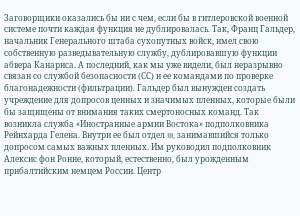Заговорщики оказались бы ни с чем, если бы в гитлеровской военной системе почти каждая функция не дублировалась. Так, Франц Гальдер, начальник Генерального штаба сухопутных войск, имел свою собственную разведывательную службу, дублировавшую функции абвера Канариса. А последний, как мы уже видели, был неразрывно связан со службой безопасности (СС) и ее командами по проверке благонадежности (фильтрации). Гальдер был вынужден создать учреждение для допросов ценных и значимых пленных, которые были бы защищены от внимания таких смертоносных команд. Так возникла служба «Иностранные армии Востока» подполковника Рейнхарда Гелена. Внутри ее был отдел III, занимавшийся только допросом самых важных пленных. Им руководил подполковник Алексис фон Ронне, который, естественно, был урожденным прибалтийским немцем России. Центр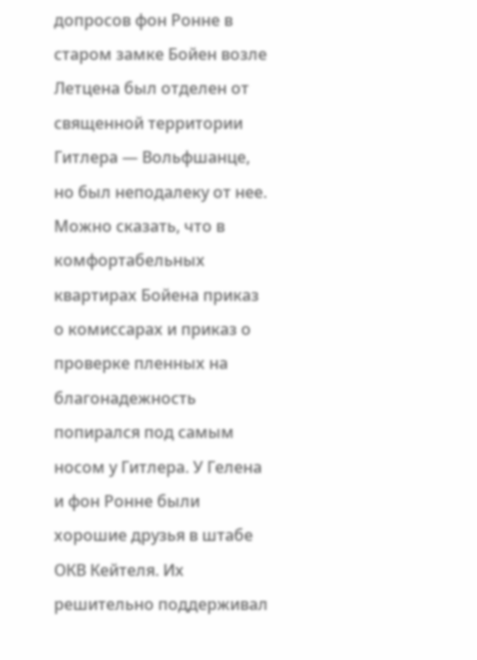допросов фон Ронне в старом замке Бойен возле Летцена был отделен от священной территории Гитлера — Вольфшанце, но был неподалеку от нее. Можно сказать, что в комфортабельных квартирах Бойена приказ о комиссарах и приказ о проверке пленных на благонадежность попирался под самым носом у Гитлера. У Гелена и фон Ронне были хорошие друзья в штабе ОКВ Кейтеля. Их решительно поддерживал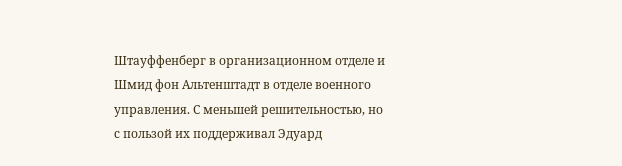Штауффенберг в организационном отделе и Шмид фон Альтенштадт в отделе военного управления. С меньшей решительностью, но с пользой их поддерживал Эдуард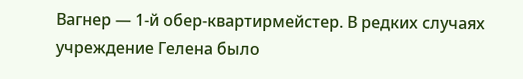Вагнер — 1-й обер-квартирмейстер. В редких случаях учреждение Гелена было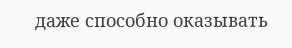даже способно оказывать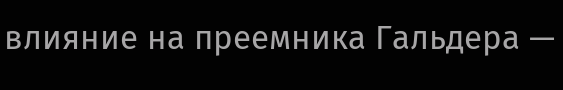влияние на преемника Гальдера —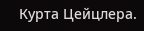Курта Цейцлера.